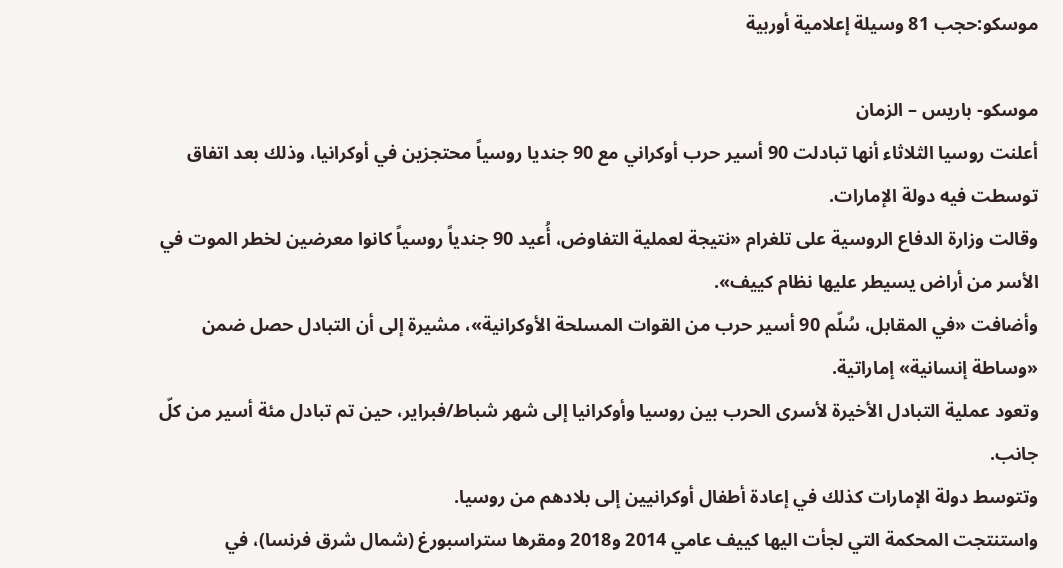موسكو:حجب 81 وسيلة إعلامية أوربية

موسكو- باريس – الزمان
أعلنت روسيا الثلاثاء أنها تبادلت 90 أسير حرب أوكراني مع 90 جنديا روسياً محتجزين في أوكرانيا، وذلك بعد اتفاق توسطت فيه دولة الإمارات.
وقالت وزارة الدفاع الروسية على تلغرام «نتيجة لعملية التفاوض، أُعيد 90 جندياً روسياً كانوا معرضين لخطر الموت في الأسر من أراض يسيطر عليها نظام كييف».
وأضافت «في المقابل، سُلّم 90 أسير حرب من القوات المسلحة الأوكرانية»، مشيرة إلى أن التبادل حصل ضمن «وساطة إنسانية» إماراتية.
وتعود عملية التبادل الأخيرة لأسرى الحرب بين روسيا وأوكرانيا إلى شهر شباط/فبراير، حين تم تبادل مئة أسير من كلّ جانب.
وتتوسط دولة الإمارات كذلك في إعادة أطفال أوكرانيين إلى بلادهم من روسيا.
واستنتجت المحكمة التي لجأت اليها كييف عامي 2014 و2018 ومقرها ستراسبورغ (شمال شرق فرنسا)، في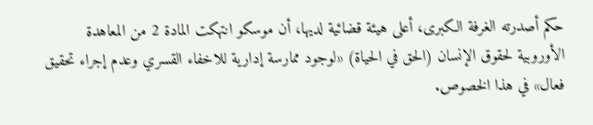حكم أصدرته الغرفة الكبرى، أعلى هيئة قضائية لديها، أن موسكو انتهكت المادة 2 من المعاهدة الأوروبية لحقوق الإنسان (الحق في الحياة) «لوجود ممارسة إدارية للاخفاء القسري وعدم إجراء تحقيق فعال» في هذا الخصوص.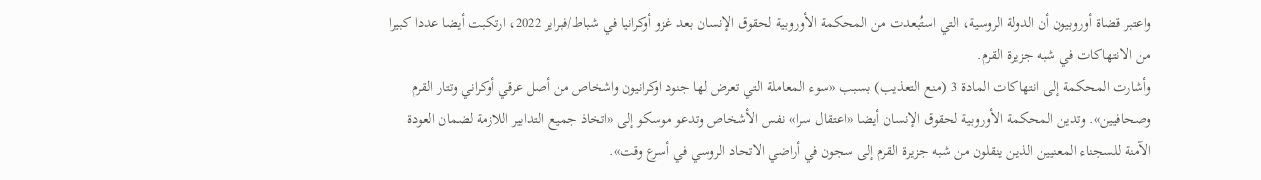واعتبر قضاة أوروبيون أن الدولة الروسية، التي استُبعدت من المحكمة الأوروبية لحقوق الإنسان بعد غزو أوكرانيا في شباط/فبراير 2022، ارتكبت أيضا عددا كبيرا من الانتهاكات في شبه جزيرة القرم.
وأشارت المحكمة إلى انتهاكات المادة 3 (منع التعذيب) بسبب «سوء المعاملة التي تعرض لها جنود اوكرانيون واشخاص من أصل عرقي أوكراني وتتار القرم وصحافيين». وتدين المحكمة الأوروبية لحقوق الإنسان أيضا «اعتقال سرا» نفس الأشخاص وتدعو موسكو إلى «اتخاذ جميع التدابير اللازمة لضمان العودة الآمنة للسجناء المعنيين الذين ينقلون من شبه جزيرة القرم إلى سجون في أراضي الاتحاد الروسي في أسرع وقت».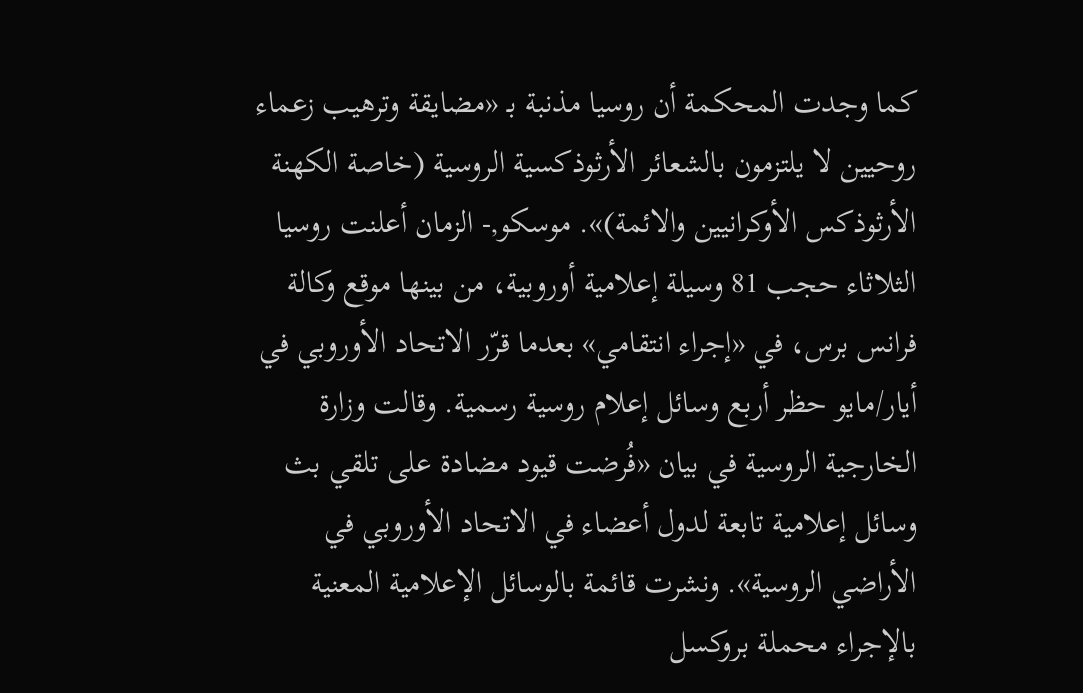كما وجدت المحكمة أن روسيا مذنبة بـ «مضايقة وترهيب زعماء روحيين لا يلتزمون بالشعائر الأرثوذكسية الروسية (خاصة الكهنة الأرثوذكس الأوكرانيين والائمة)». موسكو,- الزمان أعلنت روسيا الثلاثاء حجب 81 وسيلة إعلامية أوروبية، من بينها موقع وكالة فرانس برس، في «إجراء انتقامي» بعدما قرّر الاتحاد الأوروبي في أيار/مايو حظر أربع وسائل إعلام روسية رسمية. وقالت وزارة الخارجية الروسية في بيان «فُرضت قيود مضادة على تلقي بث وسائل إعلامية تابعة لدول أعضاء في الاتحاد الأوروبي في الأراضي الروسية». ونشرت قائمة بالوسائل الإعلامية المعنية بالإجراء محملة بروكسل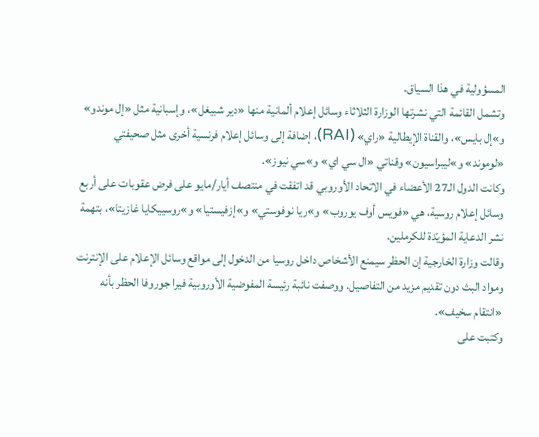المسؤولية في هذا السياق.
وتشمل القائمة التي نشرتها الوزارة الثلاثاء وسائل إعلام ألمانية منها «دير شبيغل»، وإسبانية مثل «إل موندو» و»إل بايس»، والقناة الإيطالية «راي» (RAI)، إضافة إلى وسائل إعلام فرنسية أخرى مثل صحيفتي «لوموند» و»ليبراسيون» وقناتي «ال سي اي» و»سي نيوز».
وكانت الدول الـ27 الأعضاء في الاتحاد الأوروبي قد اتفقت في منتصف أيار/مايو على فرض عقوبات على أربع وسائل إعلام روسية، هي «فويس أوف يوروب» و»ريا نوفوستي» و»إزفيستيا» و»روسييكايا غازيتا»، بتهمة نشر الدعاية المؤيّدة للكرملين.
وقالت وزارة الخارجية إن الحظر سيمنع الأشخاص داخل روسيا من الدخول إلى مواقع وسائل الإعلام على الإنترنت ومواد البث دون تقديم مزيد من التفاصيل. ووصفت نائبة رئيسة المفوضية الأوروبية فيرا جوروفا الحظر بأنه «انتقام سخيف».
وكتبت على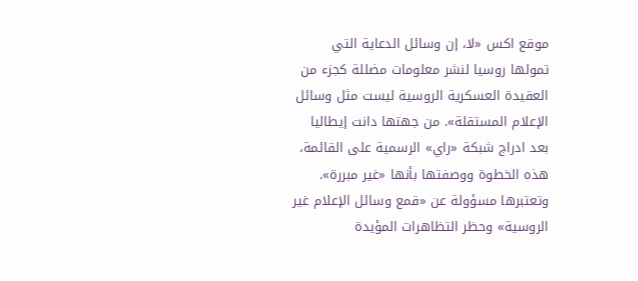موقع اكس «لا، إن وسائل الدعاية التي تمولها روسيا لنشر معلومات مضللة كجزء من العقيدة العسكرية الروسية ليست مثل وسائل الإعلام المستقلة». من جهتها دانت إيطاليا بعد ادراج شبكة «راي» الرسمية على القائمة، هذه الخطوة ووصفتها بأنها «غير مبررة». وتعتبرها مسؤولة عن «قمع وسائل الإعلام غير الروسية» وحظر التظاهرات المؤيدة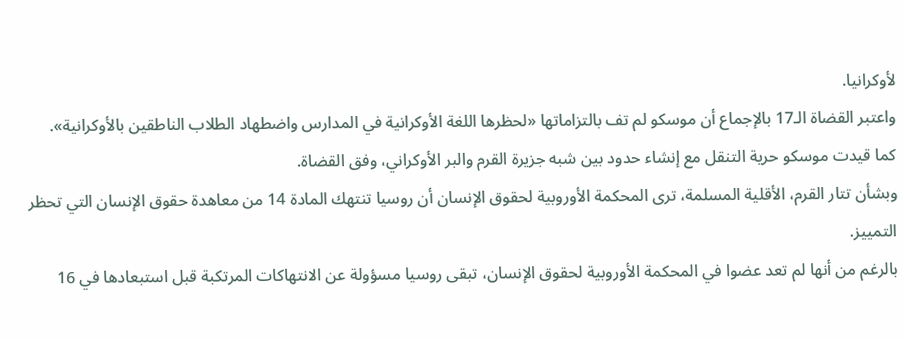لأوكرانيا.
واعتبر القضاة الـ17 بالإجماع أن موسكو لم تف بالتزاماتها «لحظرها اللغة الأوكرانية في المدارس واضطهاد الطلاب الناطقين بالأوكرانية».
كما قيدت موسكو حرية التنقل مع إنشاء حدود بين شبه جزيرة القرم والبر الأوكراني، وفق القضاة.
وبشأن تتار القرم، الأقلية المسلمة، ترى المحكمة الأوروبية لحقوق الإنسان أن روسيا تنتهك المادة 14 من معاهدة حقوق الإنسان التي تحظر التمييز.
بالرغم من أنها لم تعد عضوا في المحكمة الأوروبية لحقوق الإنسان، تبقى روسيا مسؤولة عن الانتهاكات المرتكبة قبل استبعادها في 16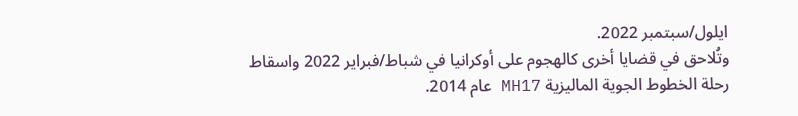ايلول/سبتمبر 2022.
وتُلاحق في قضايا أخرى كالهجوم على أوكرانيا في شباط/فبراير 2022 واسقاط رحلة الخطوط الجوية الماليزية MH17 عام 2014.